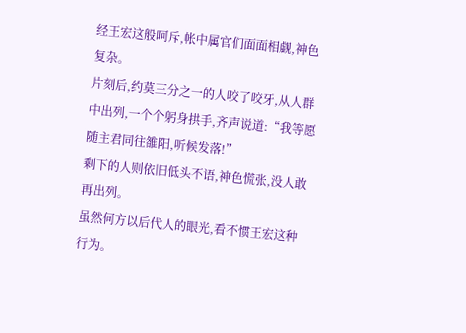经王宏这般呵斥,帐中属官们面面相觑,神色复杂。
片刻后,约莫三分之一的人咬了咬牙,从人群中出列,一个个躬身拱手,齐声说道:“我等愿随主君同往雒阳,听候发落!”
剩下的人则依旧低头不语,神色慌张,没人敢再出列。
虽然何方以后代人的眼光,看不惯王宏这种行为。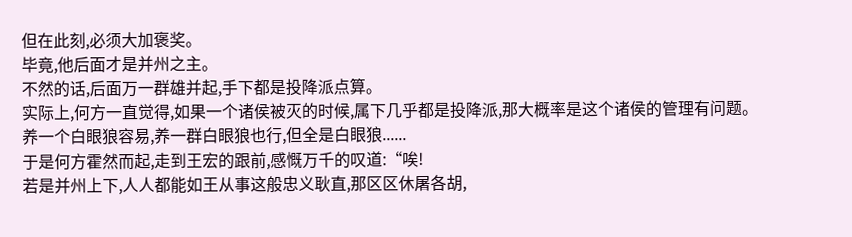但在此刻,必须大加褒奖。
毕竟,他后面才是并州之主。
不然的话,后面万一群雄并起,手下都是投降派点算。
实际上,何方一直觉得,如果一个诸侯被灭的时候,属下几乎都是投降派,那大概率是这个诸侯的管理有问题。
养一个白眼狼容易,养一群白眼狼也行,但全是白眼狼......
于是何方霍然而起,走到王宏的跟前,感慨万千的叹道:“唉!
若是并州上下,人人都能如王从事这般忠义耿直,那区区休屠各胡,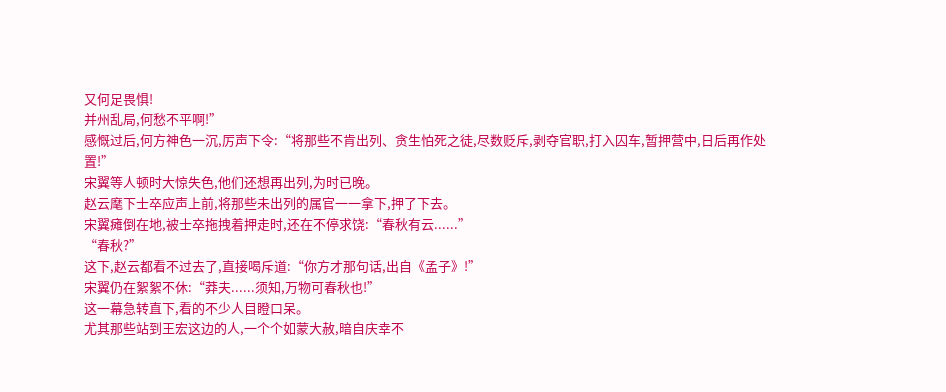又何足畏惧!
并州乱局,何愁不平啊!”
感慨过后,何方神色一沉,厉声下令:“将那些不肯出列、贪生怕死之徒,尽数贬斥,剥夺官职,打入囚车,暂押营中,日后再作处置!”
宋翼等人顿时大惊失色,他们还想再出列,为时已晚。
赵云麾下士卒应声上前,将那些未出列的属官一一拿下,押了下去。
宋翼瘫倒在地,被士卒拖拽着押走时,还在不停求饶:“春秋有云......”
“春秋?”
这下,赵云都看不过去了,直接喝斥道:“你方才那句话,出自《孟子》!”
宋翼仍在絮絮不休:“莽夫......须知,万物可春秋也!”
这一幕急转直下,看的不少人目瞪口呆。
尤其那些站到王宏这边的人,一个个如蒙大赦,暗自庆幸不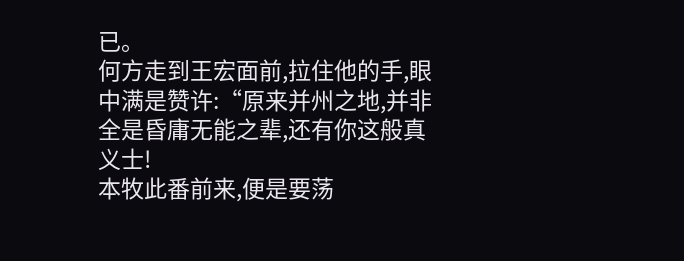已。
何方走到王宏面前,拉住他的手,眼中满是赞许:“原来并州之地,并非全是昏庸无能之辈,还有你这般真义士!
本牧此番前来,便是要荡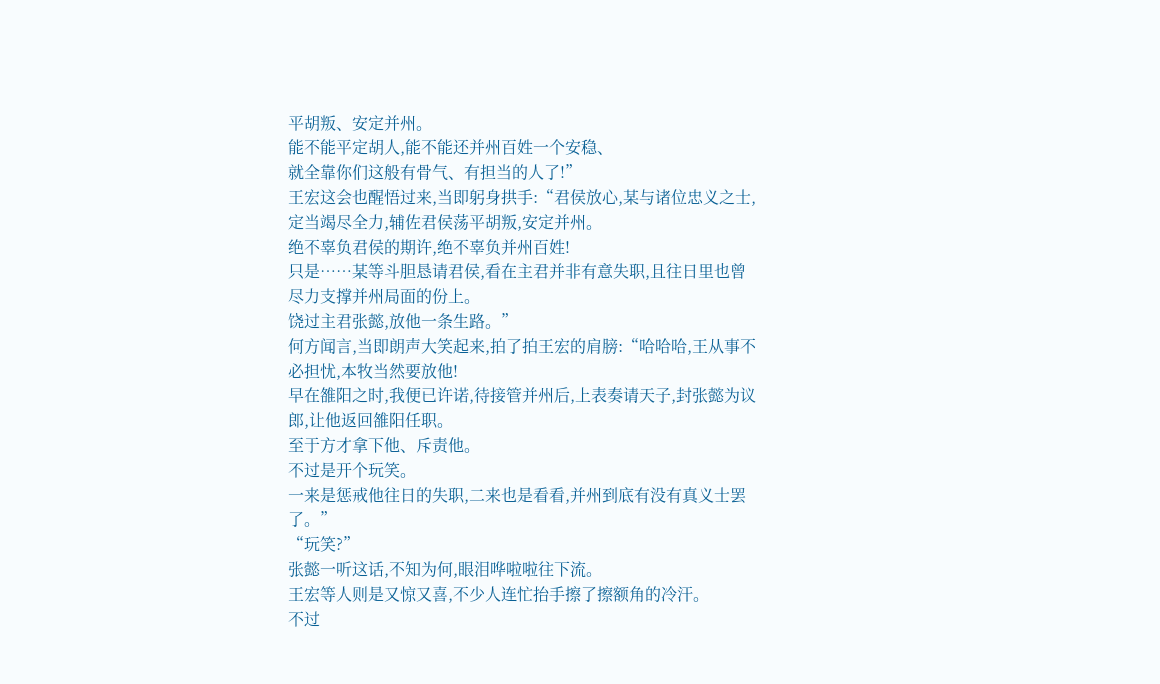平胡叛、安定并州。
能不能平定胡人,能不能还并州百姓一个安稳、
就全靠你们这般有骨气、有担当的人了!”
王宏这会也醒悟过来,当即躬身拱手:“君侯放心,某与诸位忠义之士,定当竭尽全力,辅佐君侯荡平胡叛,安定并州。
绝不辜负君侯的期许,绝不辜负并州百姓!
只是……某等斗胆恳请君侯,看在主君并非有意失职,且往日里也曾尽力支撑并州局面的份上。
饶过主君张懿,放他一条生路。”
何方闻言,当即朗声大笑起来,拍了拍王宏的肩膀:“哈哈哈,王从事不必担忧,本牧当然要放他!
早在雒阳之时,我便已许诺,待接管并州后,上表奏请天子,封张懿为议郎,让他返回雒阳任职。
至于方才拿下他、斥责他。
不过是开个玩笑。
一来是惩戒他往日的失职,二来也是看看,并州到底有没有真义士罢了。”
“玩笑?”
张懿一听这话,不知为何,眼泪哗啦啦往下流。
王宏等人则是又惊又喜,不少人连忙抬手擦了擦额角的冷汗。
不过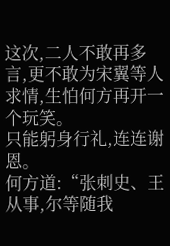这次,二人不敢再多言,更不敢为宋翼等人求情,生怕何方再开一个玩笑。
只能躬身行礼,连连谢恩。
何方道:“张刺史、王从事,尔等随我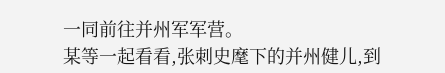一同前往并州军军营。
某等一起看看,张刺史麾下的并州健儿,到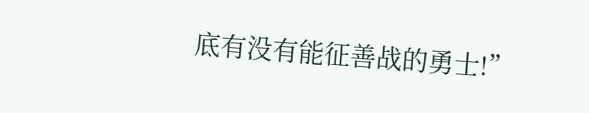底有没有能征善战的勇士!”